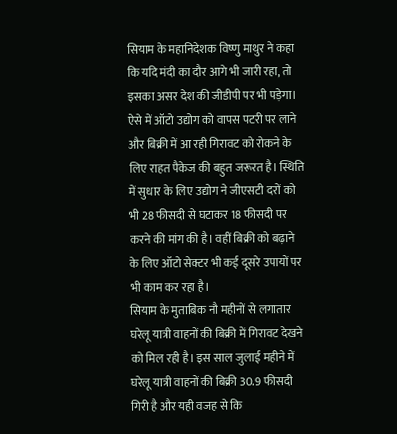सियाम के महानिदेशक विष्णु माथुर ने कहा कि यदि मंदी का दौर आगे भी जारी रहा, तो इसका असर देश की जीडीपी पर भी पड़ेगा। ऐसे में ऑटो उद्योग को वापस पटरी पर लाने और बिक्री में आ रही गिरावट को रोकने के लिए राहत पैकेज की बहुत जरूरत है। स्थिति में सुधार के लिए उद्योग ने जीएसटी दरों को भी 28 फीसदी से घटाकर 18 फीसदी पर करने की मांग की है। वहीं बिक्री को बढ़ाने के लिए ऑटो सेक्टर भी कई दूसरे उपायों पर भी काम कर रहा है।
सियाम के मुताबिक नौ महीनों से लगातार घरेलू यात्री वाहनों की बिक्री में गिरावट देखने को मिल रही है। इस साल जुलाई महीने में घरेलू यात्री वाहनों की बिक्री 30.9 फीसदी गिरी है और यही वजह से कि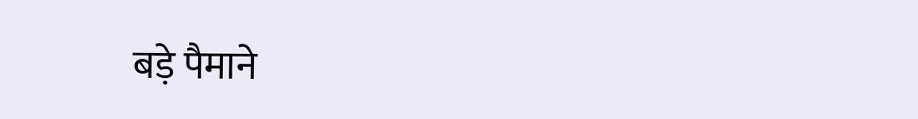बड़े पैमाने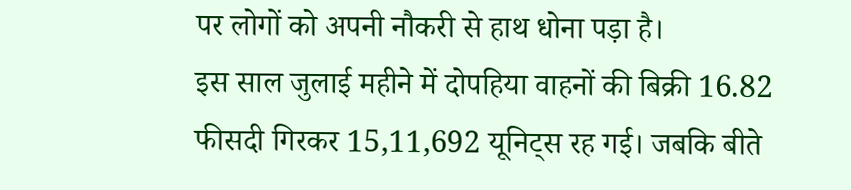पर लोगों को अपनी नौकरी से हाथ धोना पड़ा है।
इस साल जुलाई महीने में दोपहिया वाहनों की बिक्री 16.82 फीसदी गिरकर 15,11,692 यूनिट्स रह गई। जबकि बीते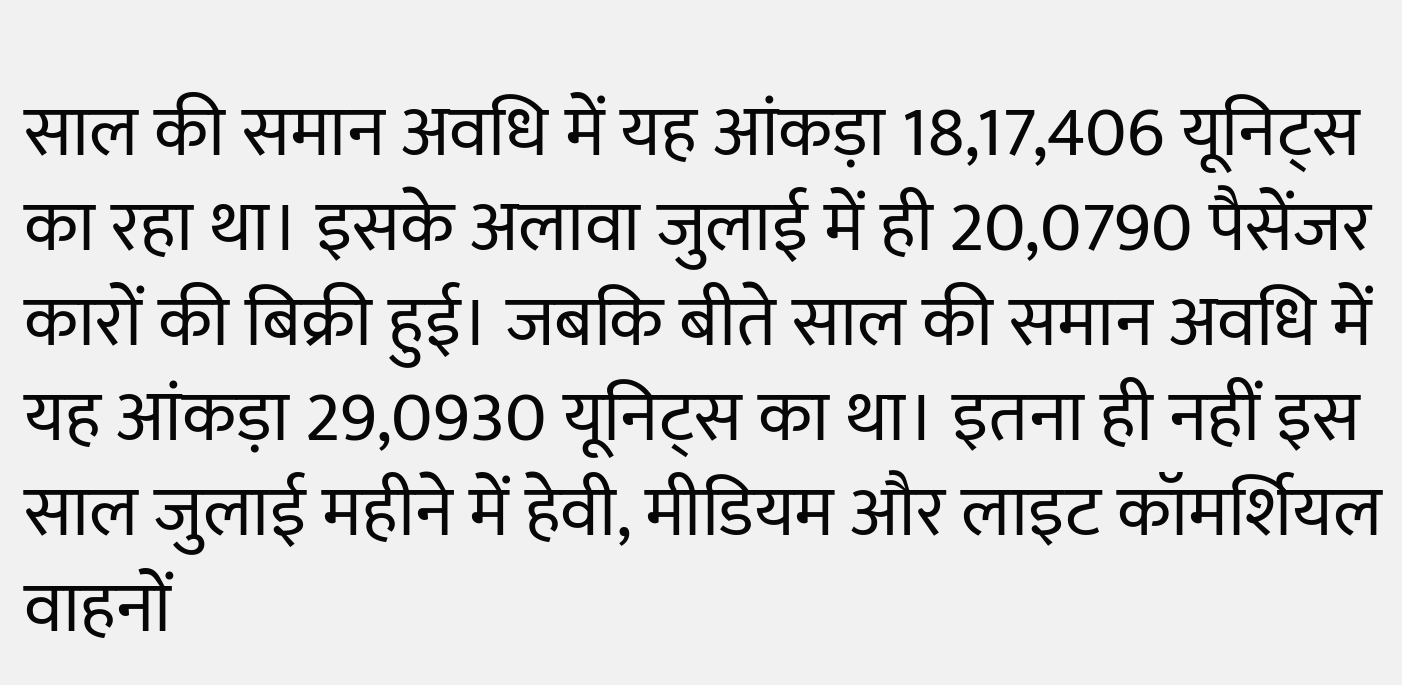साल की समान अवधि में यह आंकड़ा 18,17,406 यूनिट्स का रहा था। इसके अलावा जुलाई में ही 20,0790 पैसेंजर कारों की बिक्री हुई। जबकि बीते साल की समान अवधि में यह आंकड़ा 29,0930 यूनिट्स का था। इतना ही नहीं इस साल जुलाई महीने में हेवी, मीडियम और लाइट कॉमर्शियल वाहनों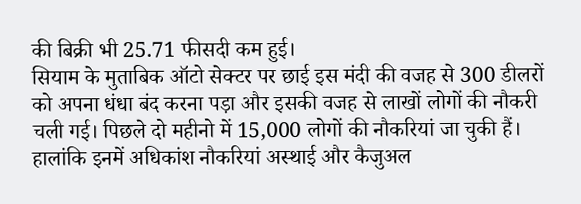की बिक्री भी 25.71 फीसदी कम हुई।
सियाम के मुताबिक ऑटो सेक्टर पर छाई इस मंदी की वजह से 300 डीलरों को अपना धंधा बंद करना पड़ा और इसकी वजह से लाखों लोगों की नौकरी चली गई। पिछले दो महीनो में 15,000 लोगों की नौकरियां जा चुकी हैं। हालांकि इनमें अधिकांश नौकरियां अस्थाई और कैजुअल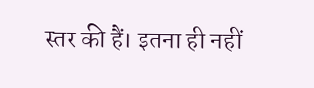स्तर की हैं। इतना ही नहीं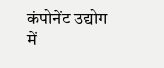कंपोनेंट उद्योग में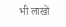भी लाखों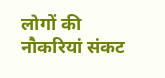लोगों की नौकरियां संकट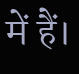में हैं।